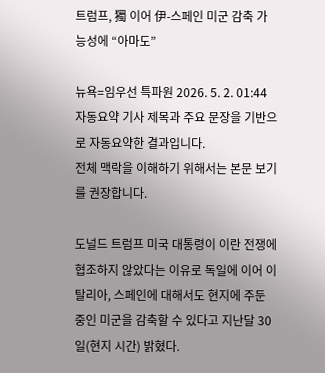트럼프, 獨 이어 伊-스페인 미군 감축 가능성에 “아마도”

뉴욕=임우선 특파원 2026. 5. 2. 01:44
자동요약 기사 제목과 주요 문장을 기반으로 자동요약한 결과입니다.
전체 맥락을 이해하기 위해서는 본문 보기를 권장합니다.

도널드 트럼프 미국 대통령이 이란 전쟁에 협조하지 않았다는 이유로 독일에 이어 이탈리아, 스페인에 대해서도 현지에 주둔 중인 미군을 감축할 수 있다고 지난달 30일(현지 시간) 밝혔다.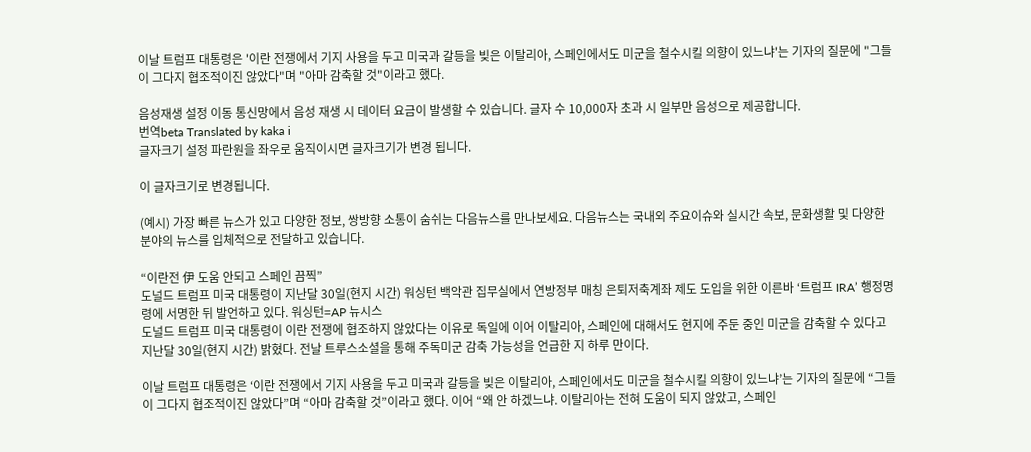이날 트럼프 대통령은 '이란 전쟁에서 기지 사용을 두고 미국과 갈등을 빚은 이탈리아, 스페인에서도 미군을 철수시킬 의향이 있느냐'는 기자의 질문에 "그들이 그다지 협조적이진 않았다"며 "아마 감축할 것"이라고 했다.

음성재생 설정 이동 통신망에서 음성 재생 시 데이터 요금이 발생할 수 있습니다. 글자 수 10,000자 초과 시 일부만 음성으로 제공합니다.
번역beta Translated by kaka i
글자크기 설정 파란원을 좌우로 움직이시면 글자크기가 변경 됩니다.

이 글자크기로 변경됩니다.

(예시) 가장 빠른 뉴스가 있고 다양한 정보, 쌍방향 소통이 숨쉬는 다음뉴스를 만나보세요. 다음뉴스는 국내외 주요이슈와 실시간 속보, 문화생활 및 다양한 분야의 뉴스를 입체적으로 전달하고 있습니다.

“이란전 伊 도움 안되고 스페인 끔찍”
도널드 트럼프 미국 대통령이 지난달 30일(현지 시간) 워싱턴 백악관 집무실에서 연방정부 매칭 은퇴저축계좌 제도 도입을 위한 이른바 ‘트럼프 IRA’ 행정명령에 서명한 뒤 발언하고 있다. 워싱턴=AP 뉴시스
도널드 트럼프 미국 대통령이 이란 전쟁에 협조하지 않았다는 이유로 독일에 이어 이탈리아, 스페인에 대해서도 현지에 주둔 중인 미군을 감축할 수 있다고 지난달 30일(현지 시간) 밝혔다. 전날 트루스소셜을 통해 주독미군 감축 가능성을 언급한 지 하루 만이다.

이날 트럼프 대통령은 ‘이란 전쟁에서 기지 사용을 두고 미국과 갈등을 빚은 이탈리아, 스페인에서도 미군을 철수시킬 의향이 있느냐’는 기자의 질문에 “그들이 그다지 협조적이진 않았다”며 “아마 감축할 것”이라고 했다. 이어 “왜 안 하겠느냐. 이탈리아는 전혀 도움이 되지 않았고, 스페인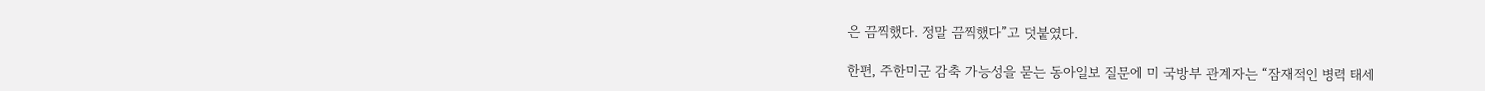은 끔찍했다. 정말 끔찍했다”고 덧붙였다.

한편, 주한미군 감축 가능성을 묻는 동아일보 질문에 미 국방부 관계자는 “잠재적인 병력 태세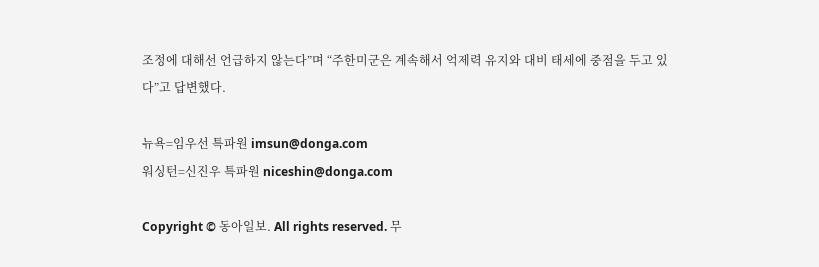조정에 대해선 언급하지 않는다”며 “주한미군은 계속해서 억제력 유지와 대비 태세에 중점을 두고 있다”고 답변했다.

뉴욕=임우선 특파원 imsun@donga.com
워싱턴=신진우 특파원 niceshin@donga.com

Copyright © 동아일보. All rights reserved. 무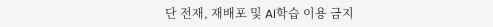단 전재, 재배포 및 AI학습 이용 금지